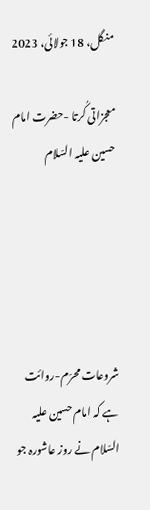منگل، 18 جولائی، 2023

معجزاتی کُرتا -حضرت امام حسین علیہ السّلام





شروعات محرّم-روائت ہے کہ امام حسین علیہ السّلام نے روز عاشورہ جو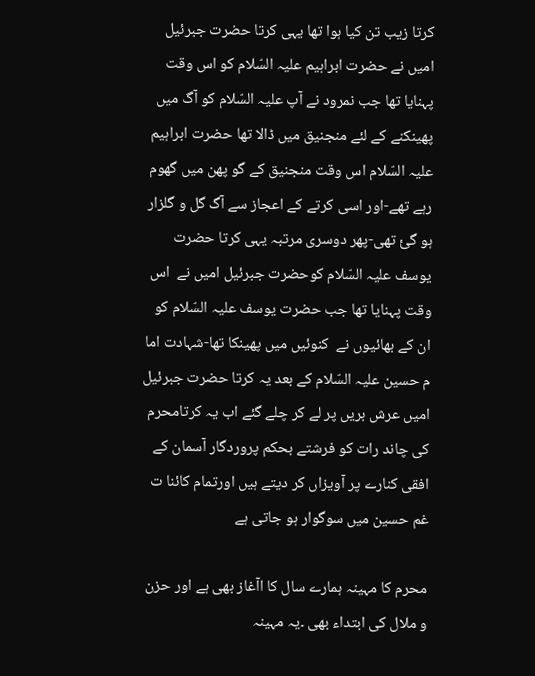کرتا زیب تن کیا ہوا تھا یہی کرتا حضرت جبرئیل امیں نے حضرت ابراہیم علیہ السّلام کو اس وقت پہنایا تھا جب نمرود نے آپ علیہ السّلام کو آگ میں پھینکنے کے لئے منجنیق میں ڈالا تھا حضرت ابراہیم علیہ السّلام اس وقت منجنیق کے گو پھن میں گھوم رہے تھے-اور اسی کرتے کے اعجاز سے آگ گل و گلزار ہو گئ تھی-پھر دوسری مرتبہ یہی کرتا حضرت یوسف علیہ السّلام کوحضرت جبرئیل امیں نے  اس وقت پہنایا تھا جب حضرت یوسف علیہ السّلام کو ان کے بھائیوں نے  کنوئیں میں پھینکا تھا-شہادت اما م حسین علیہ السّلام کے بعد یہ کرتا حضرت جبرئیل امیں عرش بریں پر لے کر چلے گئے اب یہ کرتامحرم کی چاند رات کو فرشتے بحکم پروردگار آسمان کے افقی کنارے پر آویزاں کر دیتے ہیں اورتمام کائنا ت غم حسین میں سوگوار ہو جاتی ہے

محرم کا مہینہ ہمارے سال کا اآغاز بھی ہے اور حزن و ملال کی ابتداء بھی ۔یہ مہینہ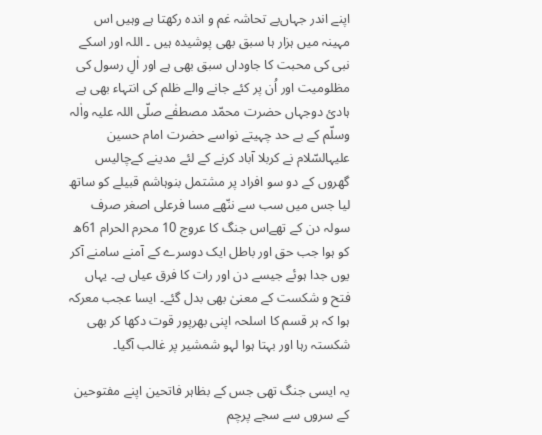اپنے اندر جہاں‌بے تحاشہ غم و اندہ رکھتا ہے وہیں اس مہینہ میں ہزار ہا سبق بھی پوشیدہ ہیں ۔ اللہ اور اسکے نبی کی محبت کا جاوداں سبق بھی ہے اور اٰلِ رسول کی مظلومیت اور اُن پر کئے جانے والے ظلم کی انتہاء بھی ہے ہادئ دوجہاں حضرت محمّد مصطفٰے صلّی اللہ علیہ واٰلہ وسلّم کے بے حد چہیتے نواسے حضرت امام حسین علیہالسّلام نے کربلا آباد کرنے کے لئے مدینے کےچالیس گھروں کے دو سو افراد پر مشتمل بنوہاشم قبیلے کو ساتھ لیا جس میں سب سے ننّھے مسا فرعلی اصغر صرف سولہ دن کے تھےاس جنگ کا عروج 10 محرم الحرام 61ھ کو ہوا جب حق اور باطل ایک دوسرے کے آمنے سامنے آکر یوں جدا ہوئے جیسے دن اور رات کا فرق عیاں ہے۔ یہاں فتح و شکست کے معنیٰ بھی بدل گئے۔ ایسا عجب معرکہ ہوا کہ ہر قسم کا اسلحہ اپنی بھرپور قوت دکھا کر بھی شکستہ رہا اور بہتا ہوا لہو شمشیر پر غالب آگیا۔

یہ ایسی جنگ تھی جس کے بظاہر فاتحین اپنے مفتوحین کے سروں سے سجے پرچم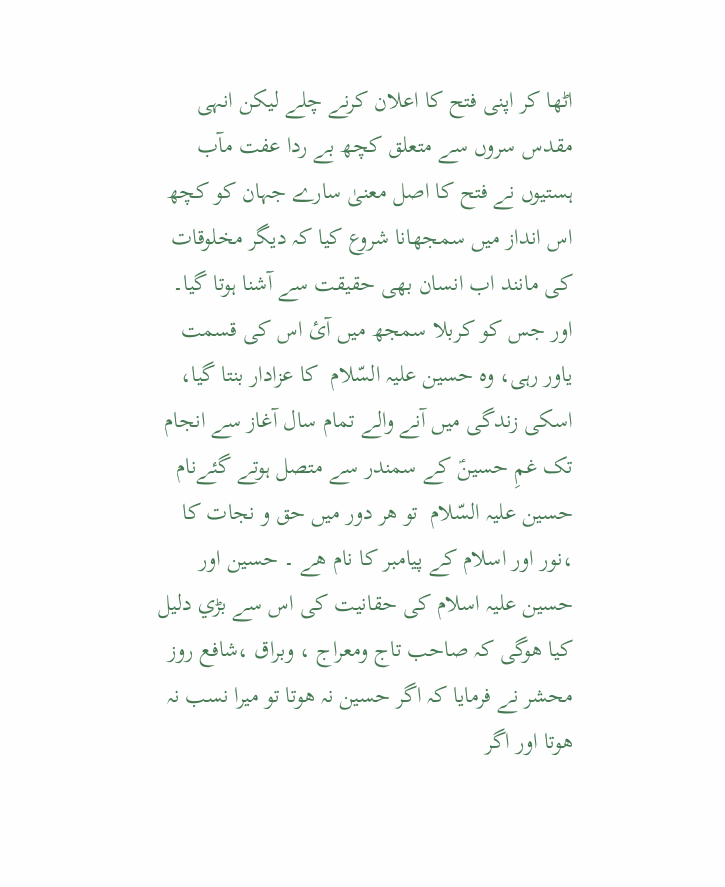اٹھا کر اپنی فتح کا اعلان کرنے چلے لیکن انہی مقدس سروں سے متعلق کچھ بے ردا عفت مآب ہستیوں نے فتح کا اصل معنیٰ سارے جہان کو کچھ اس انداز میں سمجھانا شروع کیا کہ دیگر مخلوقات کی مانند اب انسان بھی حقیقت سے آشنا ہوتا گیا۔ اور جس کو کربلا سمجھ میں آئ اس کی قسمت یاور رہی، وہ حسین علیہ السّلام  کا عزادار بنتا گیا، اسکی زندگی میں آنے والے تمام سال آغاز سے انجام تک غمِ حسینؑ کے سمندر سے متصل ہوتے گئےنام حسین علیہ السّلام  تو ھر دور میں حق و نجات کا ،نور اور اسلام کے پیامبر کا نام ھے ۔ حسین اور حسین علیہ اسلام کی حقانیت کی اس سے بڑي دلیل کیا ھوگی کہ صاحب تاج ومعراج ، وبراق ،شافع روز محشر نے فرمایا کہ اگر حسین نہ ھوتا تو میرا نسب نہ ھوتا اور اگر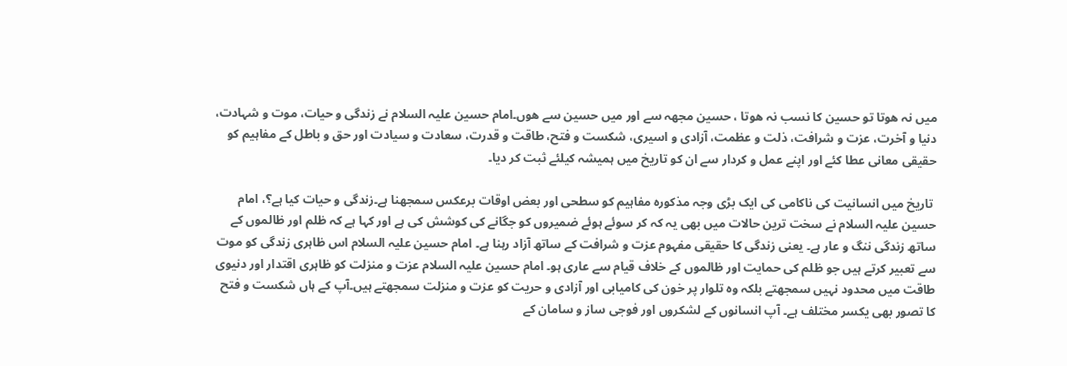میں نہ ھوتا تو حسین کا نسب نہ ھوتا ، حسین مجھہ سے اور میں حسین سے ھوں۔امام حسین علیہ السلام نے زندگی و حیات، موت و شہادت، دنیا و آخرت، عزت و شرافت، ذلت و عظمت، آزادی و اسیری، شکست و فتح، طاقت و قدرت، سعادت و سیادت اور حق و باطل کے مفاہیم کو حقیقی معانی عطا کئے اور اپنے عمل و کردار سے ان کو تاریخ میں ہمیشہ کیلئے ثبت کر دیا۔

 تاریخ میں انسانیت کی ناکامی کی ایک بڑی وجہ مذکورہ مفاہیم کو سطحی اور بعض اوقات برعکس سمجھنا ہے۔زندگی و حیات کیا ہے؟، امام حسین علیہ السلام نے سخت ترین حالات میں بھی یہ کہ کر سوئے ہوئے ضمیروں کو جگانے کی کوشش کی ہے اور کہا ہے کہ ظلم اور ظالموں کے ساتھ زندگی ننگ و عار ہے۔ یعنی زندگی کا حقیقی مفہوم عزت و شرافت کے ساتھ آزاد رہنا ہے۔ امام حسین علیہ السلام اس ظاہری زندگی کو موت سے تعبیر کرتے ہیں جو ظلم کی حمایت اور ظالموں کے خلاف قیام سے عاری ہو۔ امام حسین علیہ السلام عزت و منزلت کو ظاہری اقتدار اور دنیوی طاقت میں محدود نہیں سمجھتے بلکہ وہ تلوار پر خون کی کامیابی اور آزادی و حریت کو عزت و منزلت سمجھتے ہیں۔آپ کے ہاں شکست و فتح کا تصور بھی یکسر مختلف ہے۔ آپ انسانوں کے لشکروں اور فوجی ساز و سامان کے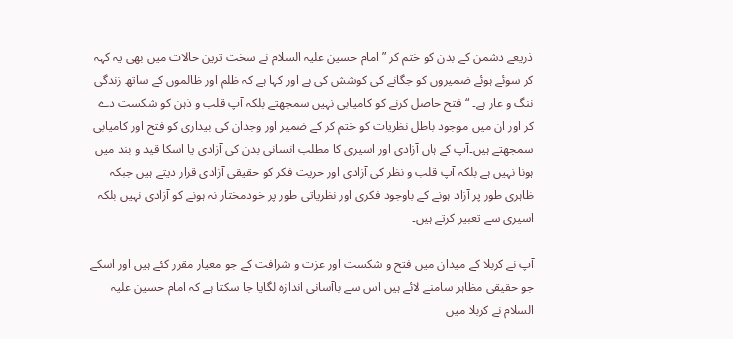ذریعے دشمن کے بدن کو ختم کر ” امام حسین علیہ السلام نے سخت ترین حالات میں بھی یہ کہہ کر سوئے ہوئے ضمیروں کو جگانے کی کوشش کی ہے اور کہا ہے کہ ظلم اور ظالموں کے ساتھ زندگی ننگ و عار ہے۔ “ فتح حاصل کرنے کو کامیابی نہیں سمجھتے بلکہ آپ قلب و ذہن کو شکست دے کر اور ان میں موجود باطل نظریات کو ختم کر کے ضمیر اور وجدان کی بیداری کو فتح اور کامیابی سمجھتے ہیں۔آپ کے ہاں آزادی اور اسیری کا مطلب انسانی بدن کی آزادی یا اسکا قید و بند میں ہونا نہیں ہے بلکہ آپ قلب و نظر کی آزادی اور حریت فکر کو حقیقی آزادی قرار دیتے ہیں جبکہ ظاہری طور پر آزاد ہونے کے باوجود فکری اور نظریاتی طور پر خودمختار نہ ہونے کو آزادی نہیں بلکہ اسیری سے تعبیر کرتے ہیں۔

آپ نے کربلا کے میدان میں فتح و شکست اور عزت و شرافت کے جو معیار مقرر کئے ہیں اور اسکے جو حقیقی مظاہر سامنے لائے ہیں اس سے باآسانی اندازہ لگایا جا سکتا ہے کہ امام حسین علیہ السلام نے کربلا میں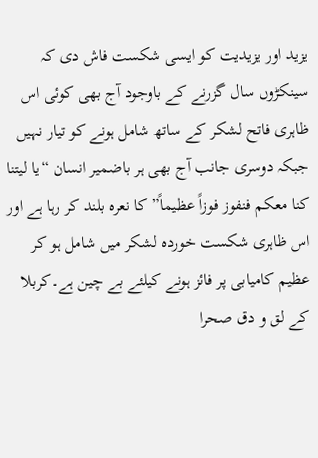یزید اور یزیدیت کو ایسی شکست فاش دی کہ سینکڑوں سال گزرنے کے باوجود آج بھی کوئی اس ظاہری فاتح لشکر کے ساتھ شامل ہونے کو تیار نہیں جبکہ دوسری جانب آج بھی ہر باضمیر انسان “یا لیتنا کنا معکم فنفوز فوزاً عظیماً” کا نعرہ بلند کر رہا ہے اور اس ظاہری شکست خوردہ لشکر میں شامل ہو کر عظیم کامیابی پر فائز ہونے کیلئے بے چین ہے۔کربلا کے لق و دق صحرا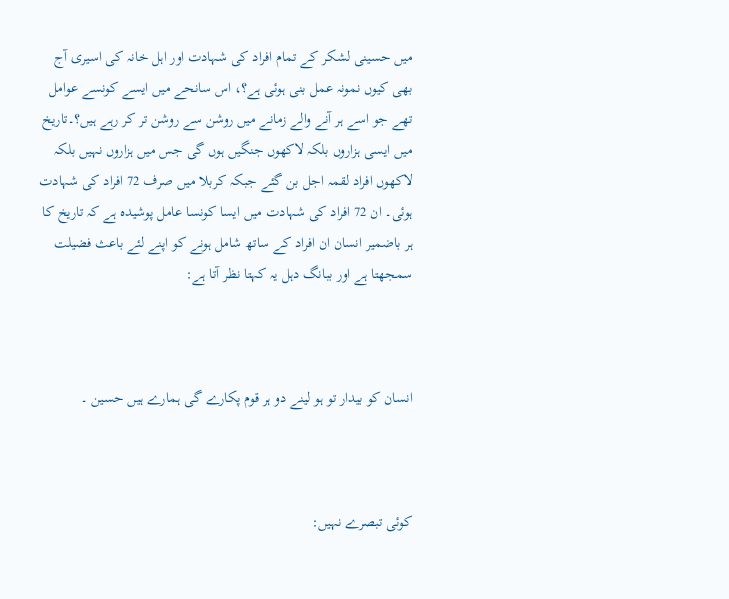میں حسینی لشکر کے تمام افراد کی شہادت اور اہل خانہ کی اسیری آج بھی کیوں نمونہ عمل بنی ہوئی ہے؟، اس سانحے میں ایسے کونسے عوامل تھے جو اسے ہر آنے والے زمانے میں روشن سے روشن تر کر رہے ہیں؟۔تاریخ میں ایسی ہزاروں بلکہ لاکھوں جنگیں ہوں گی جس میں ہزاروں نہیں بلکہ لاکھوں افراد لقمہ اجل بن گئے جبکہ کربلا میں صرف 72 افراد کی شہادت ہوئی۔ ان 72 افراد کی شہادت میں ایسا کونسا عامل پوشیدہ ہے کہ تاریخ کا ہر باضمیر انسان ان افراد کے ساتھ شامل ہونے کو اپنے لئے باعث فضیلت سمجھتا ہے اور ببانگ دہل یہ کہتا نظر آتا ہے:



انسان کو بیدار تو ہو لینے دو ہر قوم پکارے گی ہمارے ہیں حسین ۔



کوئی تبصرے نہیں: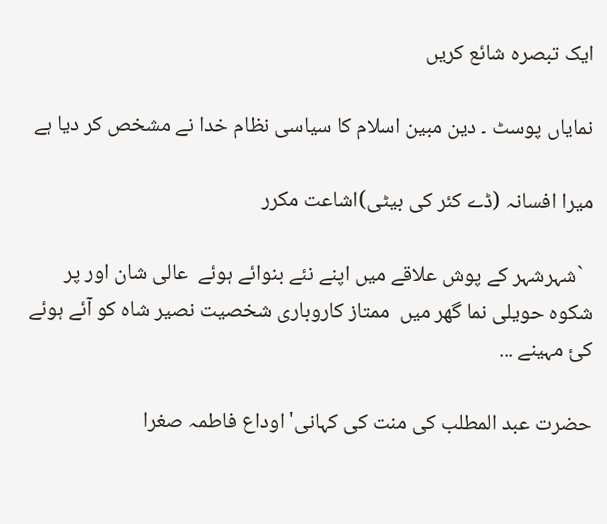ایک تبصرہ شائع کریں

نمایاں پوسٹ ۔ دین مبین اسلام کا سیاسی نظام خدا نے مشخص کر دیا ہے

میرا افسانہ (ڈے کئر کی بیٹی)اشاعت مکرر

  `شہرشہر کے پوش علاقے میں اپنے نئے بنوائے ہوئے  عالی شان اور پر شکوہ حویلی نما گھر میں  ممتاز کاروباری شخصیت نصیر شاہ کو آئے ہوئے کئ مہینے ...

حضرت عبد المطلب کی منت کی کہانی'اوداع فاطمہ صغرا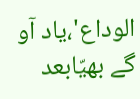الوداع'،یاد آو گے بھیّابعد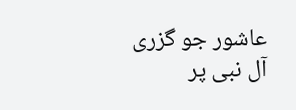عاشور جو گزری آل نبی پر